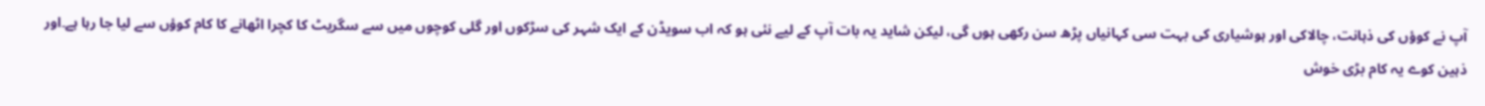آپ نے کوؤں کی ذہانت، چالاکی اور ہوشیاری کی بہت سی کہانیاں پڑھ سن رکھی ہوں گی، لیکن شاید یہ بات آپ کے لیے نئی ہو کہ اب سویڈن کے ایک شہر کی سڑکوں اور گلی کوچوں میں سے سگریٹ کا کچرا اٹھانے کا کام کوؤں سے لیا جا رہا ہے۔اور ذہین کوے یہ کام بڑی خوش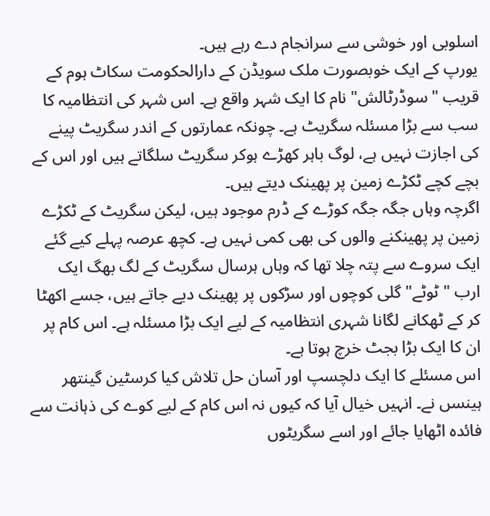اسلوبی اور خوشی سے سرانجام دے رہے ہیں۔
یورپ کے ایک خوبصورت ملک سویڈن کے دارالحکومت سکاٹ ہوم کے قریب "سوڈرٹالش" نام کا ایک شہر واقع ہے۔ اس شہر کی انتظامیہ کا سب سے بڑا مسئلہ سگریٹ ہے۔ چونکہ عمارتوں کے اندر سگریٹ پینے کی اجازت نہیں ہے، لوگ باہر کھڑے ہوکر سگریٹ سلگاتے ہیں اور اس کے بچے کچے ٹکڑے زمین پر پھینک دیتے ہیں۔
اگرچہ وہاں جگہ جگہ کوڑے کے ڈرم موجود ہیں، لیکن سگریٹ کے ٹکڑے زمین پر پھینکنے والوں کی بھی کمی نہیں ہے۔ کچھ عرصہ پہلے کیے گئے ایک سروے سے پتہ چلا تھا کہ وہاں ہرسال سگریٹ کے لگ بھگ ایک ارب "ٹوٹے" گلی کوچوں اور سڑکوں پر پھینک دیے جاتے ہیں، جسے اکھٹا کر کے ٹھکانے لگانا شہری انتظامیہ کے لیے ایک بڑا مسئلہ ہے۔ اس کام پر ان کا ایک بڑا بجٹ خرچ ہوتا ہے۔
اس مسئلے کا ایک دلچسپ اور آسان حل تلاش کیا کرسٹین گینتھر ہینسں نے۔ انہیں خیال آیا کہ کیوں نہ اس کام کے لیے کوے کی ذہانت سے فائده اٹھایا جائے اور اسے سگریٹوں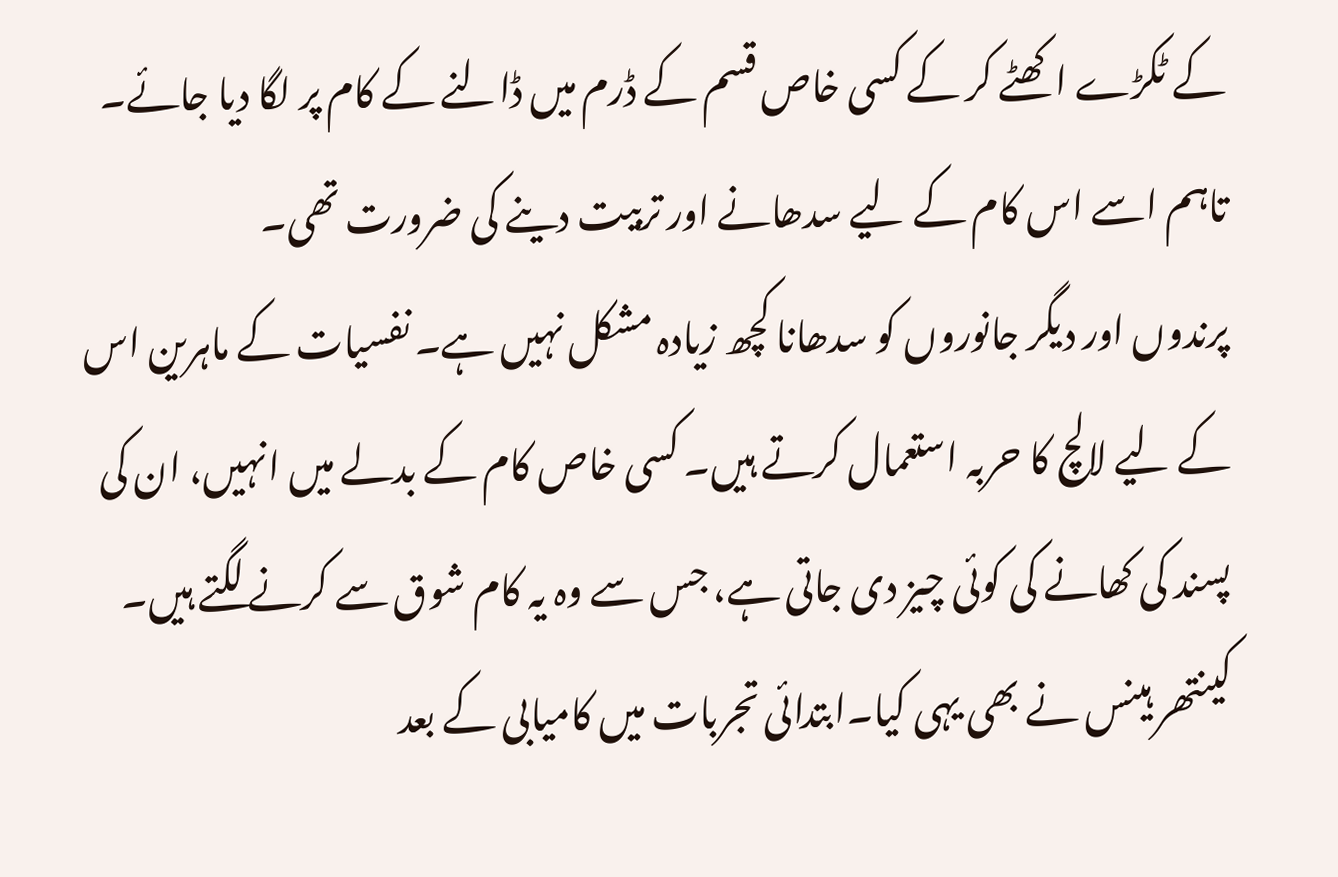کے ٹکڑے اکھٹے کر کے کسی خاص قسم کے ڈرم میں ڈالنے کے کام پر لگا دیا جائے۔ تاہم اسے اس کام کے لیے سدھانے اور تربیت دینے کی ضرورت تھی۔
پرندوں اور دیگر جانوروں کو سدھانا کچھ زیادہ مشکل نہیں ہے۔ نفسیات کے ماہرین اس کے لیے لالچ کا حربہ استعمال کرتے ہیں۔ کسی خاص کام کے بدلے میں انہیں، ان کی پسند کی کھانے کی کوئی چیز دی جاتی ہے، جس سے وہ یہ کام شوق سے کرنے لگتے ہیں۔
کینتھر ہینس نے بھی یہی کیا۔ابتدائی تجربات میں کامیابی کے بعد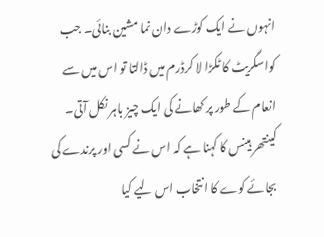انہوں نے ایک کوڑے دان نما مشین بنائی۔ جب کواسگریٹ کا ٹکڑا لا کرڈرم میں ڈالتا تو اس میں سے انعام کے طور پر کھانے کی ایک چیز باہر نکل آتی۔
کینتھر ہینس کا کہنا ہے کہ اس نے کسی اور پرندے کی بجائے کوے کا انتخاب اس لیے کیا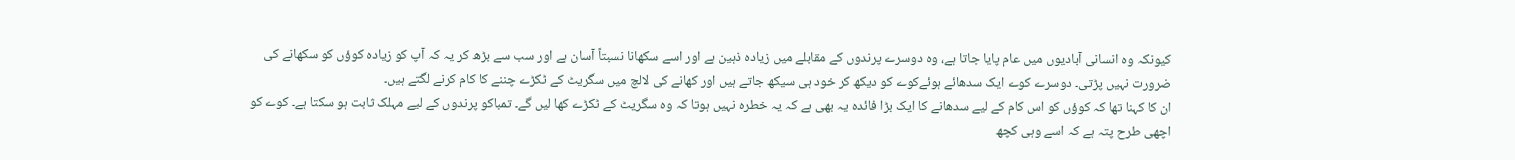کیونکہ وہ انسانی آبادیوں میں عام پایا جاتا ہے، وہ دوسرے پرندوں کے مقابلے میں زیادہ ذہین ہے اور اسے سکھانا نسبتاً آسان ہے اور سب سے بڑھ کر یہ کہ آپ کو زیادہ کوؤں کو سکھانے کی ضرورت نہیں پڑتی۔ دوسرے کوے ایک سدھائے ہوئےکوے کو دیکھ کر خود ہی سیکھ جاتے ہیں اور کھانے کی لالچ میں سگریٹ کے ٹکڑے چننے کا کام کرنے لگتے ہیں۔
ان کا کہنا تھا کہ کوؤں کو اس کام کے لیے سدھانے کا ایک بڑا فائدہ یہ بھی ہے کہ یہ خطرہ نہیں ہوتا کہ وہ سگریٹ کے ٹکڑے کھا لیں گے۔ تمباکو پرندوں کے لیے مہلک ثابت ہو سکتا ہے۔ کوے کو اچھی طرح پتہ ہے کہ اسے وہی کچھ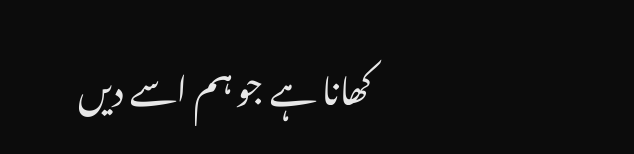کھانا ہے جو ہم اسے دیں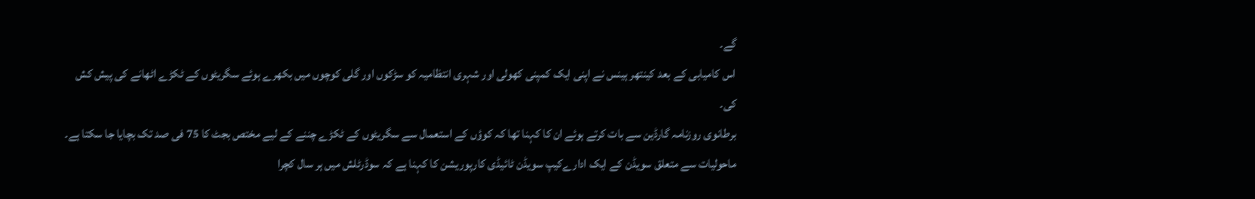گے۔
اس کامیابی کے بعد کینتھر ہینس نے اپنی ایک کمپنی کھولی اور شہری انتظامیہ کو سڑکوں اور گلی کوچوں میں بکھرے ہوئے سگریٹوں کے ٹکڑے اٹھانے کی پیش کش کی۔
برطانوی روزنامہ گارڈین سے بات کرتے ہوئے ان کا کہنا تھا کہ کوؤں کے استعمال سے سگریٹوں کے ٹکڑے چننے کے لیے مختص بجٹ کا 75 فی صد تک بچایا جا سکتا ہے۔
ماحولیات سے متعلق سویڈن کے ایک ادارےکیپ سویڈن ٹائیڈی کارپوریشن کا کہنا ہے کہ سوڈرٹلش میں ہر سال کچرا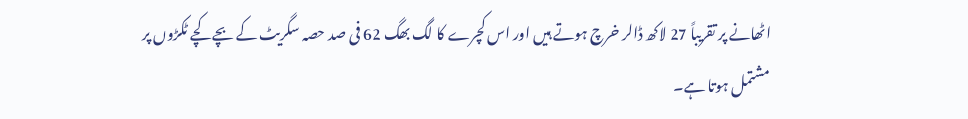اٹھانے پر تقریباً 27 لاکھ ڈالر خرچ ہوتے ہیں اور اس کچرے کا لگ بھگ 62 فی صد حصہ سگریٹ کے بچے کچے ٹکڑوں پر مشتمل ہوتا ہے۔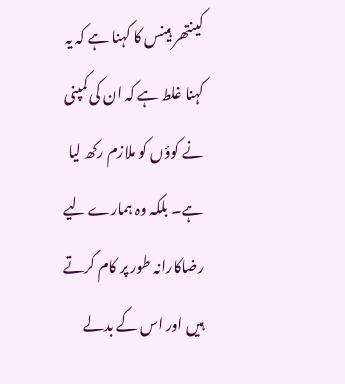کینتھر ہینس کا کہنا ہے کہ یہ کہنا غلط ہے کہ ان کی کمپنی نے کوؤں کو ملازم رکھ لیا ہے۔ بلکہ وہ ہمارے لیے رضاکارانہ طور پر کام کرتے ہیں اور اس کے بدلے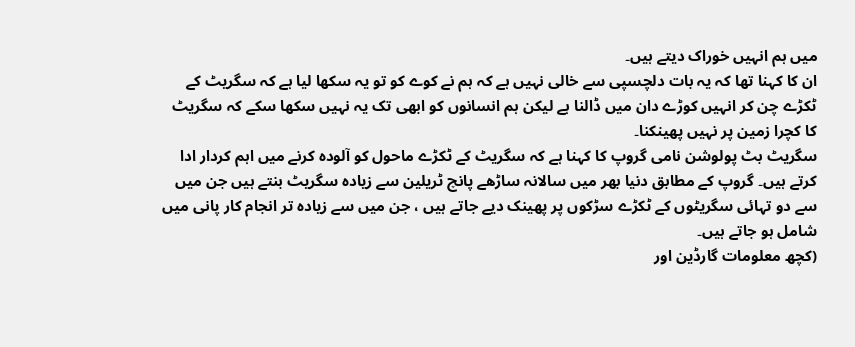میں ہم انہیں خوراک دیتے ہیں۔
ان کا کہنا تھا کہ یہ بات دلچسپی سے خالی نہیں ہے کہ ہم نے کوے کو تو یہ سکھا لیا ہے کہ سگریٹ کے ٹکڑے چن کر انہیں کوڑے دان میں ڈالنا ہے لیکن ہم انسانوں کو ابھی تک یہ نہیں سکھا سکے کہ سگریٹ کا کچرا زمین پر نہیں پھینکنا۔
سگریٹ بٹ پولوشن نامی گروپ کا کہنا ہے کہ سگریٹ کے ٹکڑے ماحول کو آلودہ کرنے میں اہم کردار ادا کرتے ہیں۔ گروپ کے مطابق دنیا بھر میں سالانہ ساڑھے پانچ ٹریلین سے زیادہ سگریٹ بنتے ہیں جن میں سے دو تہائی سگریٹوں کے ٹکڑے سڑکوں پر پھینک دیے جاتے ہیں ، جن میں سے زیادہ تر انجام کار پانی میں شامل ہو جاتے ہیں۔
(کچھ معلومات گارڈین اور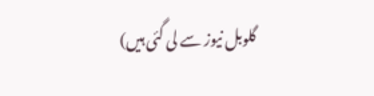گلوبل نیوز سے لی گئی ہیں)